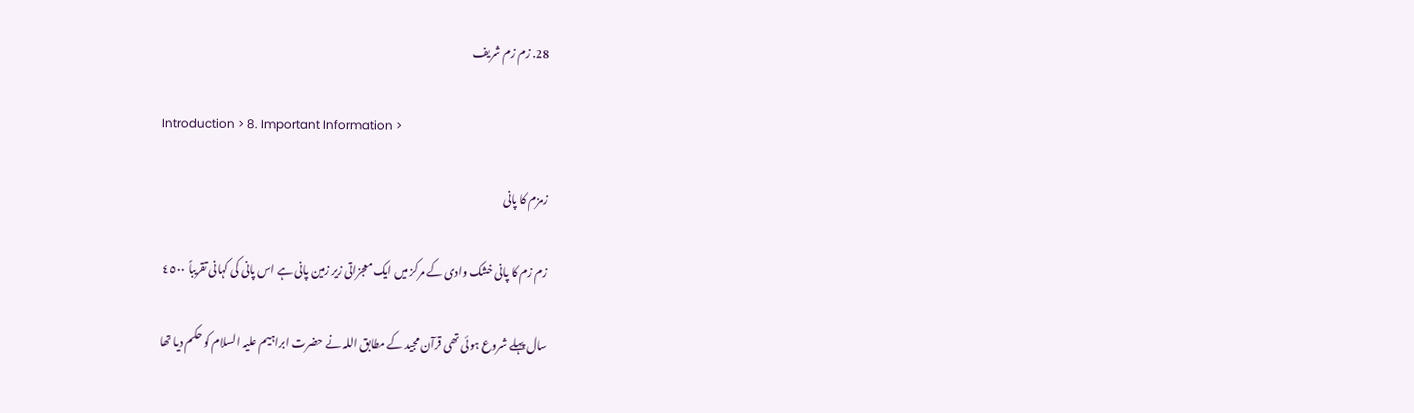28. زم زم شریف

Introduction > 8. Important Information >

زمزم کا پانی

زم زم کا پانی خشک وادی کے مرکز میں ایک معجزاتی زیر زمین پانی ہے اس پانی کی کہانی تقریباً ٤٥٠٠

سال پہلے شروع ہوئی تھی قرآن مجید کے مطابق اللہ نے حضرت ابراہیم علیہ السلام کو حکم دیا تھا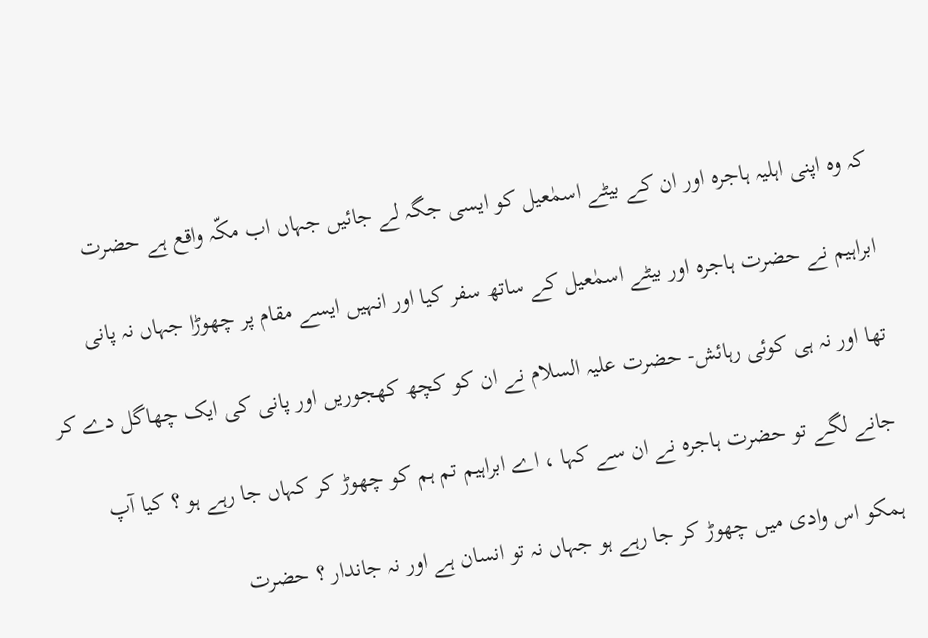کہ وہ اپنی اہلیہ ہاجرہ اور ان کے بیٹے اسمٰعیل کو ایسی جگہ لے جائیں جہاں اب مکّہ واقع ہے حضرت

ابراہیم نے حضرت ہاجرہ اور بیٹے اسمٰعیل کے ساتھ سفر کیا اور انہیں ایسے مقام پر چھوڑا جہاں نہ پانی

تھا اور نہ ہی کوئی رہائش- حضرت علیہ السلام نے ان کو کچھ کھجوریں اور پانی کی ایک چھاگل دے کر

جانے لگے تو حضرت ہاجرہ نے ان سے کہا ، اے ابراہیم تم ہم کو چھوڑ کر کہاں جا رہے ہو ؟ کیا آپ

ہمکو اس وادی میں چھوڑ کر جا رہے ہو جہاں نہ تو انسان ہے اور نہ جاندار ؟ حضرت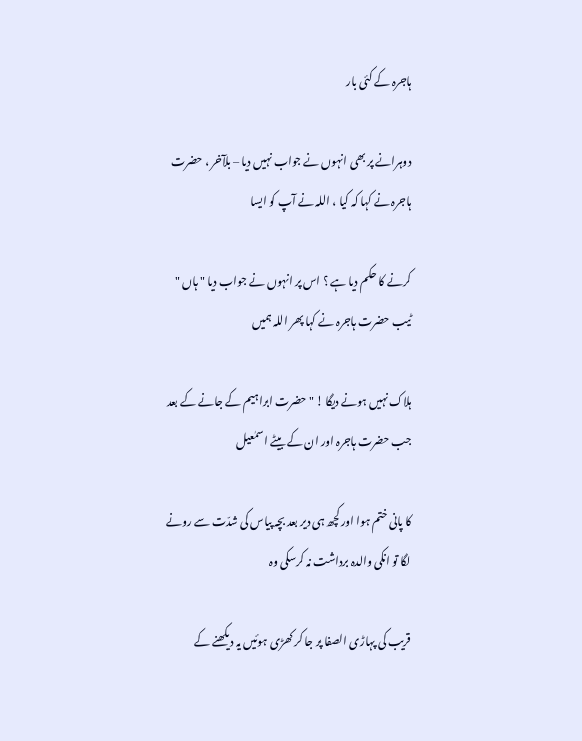ہاجرہ کے کئی بار

دوہرانے پر بھی انہوں نے جواب نہیں دیا – بلآخر ، حضرت ہاجرہ نے کہا کہ کیا ، اللہ نے آپ کو ایسا

کرنے کا حکم دیا ہے ؟ اس پر انہوں نے جواب دیا " ہاں " ٹیب حضرت ہاجرہ نے کہا پھر اللہ ہمیں

ہلاک نہیں ہونے دیگا ! " حضرت ابراہیم کے جانے کے بعد جب حضرت ہاجرہ اور ان کے بیٹے اسمٰعیل

کا پانی ختم ہوا اور کچھ ہی دیر بعد بچہ پیاس کی شدّت سے رونے لگا تو انکی والدہ برداشت نہ کرسکی وہ

قریب کی پہاڑی الصفا پر جا کر کھڑی ہوئیں یہ دیکھنے کے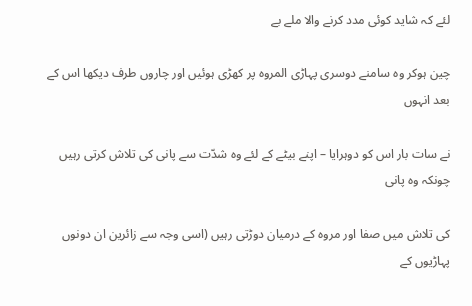لئے کہ شاید کوئی مدد کرنے والا ملے بے

چین ہوکر وہ سامنے دوسری پہاڑی المروہ پر کھڑی ہوئیں اور چاروں طرف دیکھا اس کے بعد انہوں

نے سات بار اس کو دوہرایا – اپنے بیٹے کے لئے وہ شدّت سے پانی کی تلاش کرتی رہیں چونکہ وہ پانی

کی تلاش میں صفا اور مروہ کے درمیان دوڑتی رہیں (اسی وجہ سے زائرین ان دونوں پہاڑیوں کے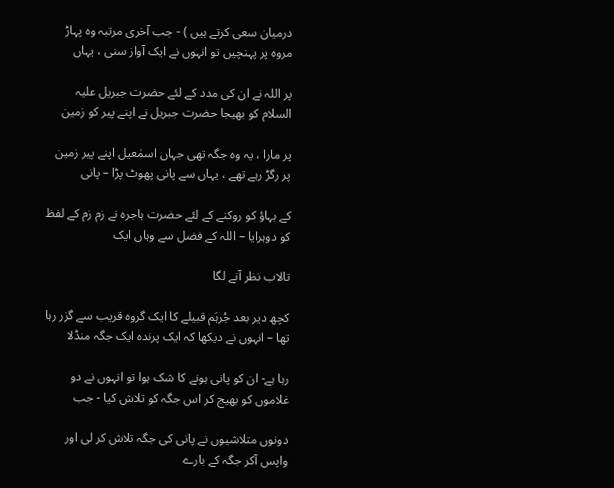درمیان سعی کرتے ہیں ) - جب آخری مرتبہ وہ پہاڑ مروہ پر پہنچیں تو انہوں نے ایک آواز سنی ، یہاں

پر اللہ نے ان کی مدد کے لئے حضرت جبریل علیہ السلام کو بھیجا حضرت جبریل نے اپنے پیر کو زمین

پر مارا ، یہ وہ جگہ تھی جہاں اسمٰعیل اپنے پیر زمین پر رگڑ رہے تھے ، یہاں سے پانی پھوٹ پڑا – پانی

کے بہاؤ کو روکنے کے لئے حضرت ہاجرہ نے زم زم کے لفظ کو دوہرایا – اللہ کے فضل سے وہاں ایک

تالاب نظر آنے لگا

کچھ دیر بعد جُرہَم قبیلے کا ایک گروہ قریب سے گزر رہا تھا – انہوں نے دیکھا کہ ایک پرندہ ایک جگہ منڈلا

رہا ہے- ان کو پانی ہونے کا شک ہوا تو انہوں نے دو غلاموں کو بھیج کر اس جگہ کو تلاش کیا - جب

دونوں متلاشیوں نے پانی کی جگہ تلاش کر لی اور واپس آکر جگہ کے بارے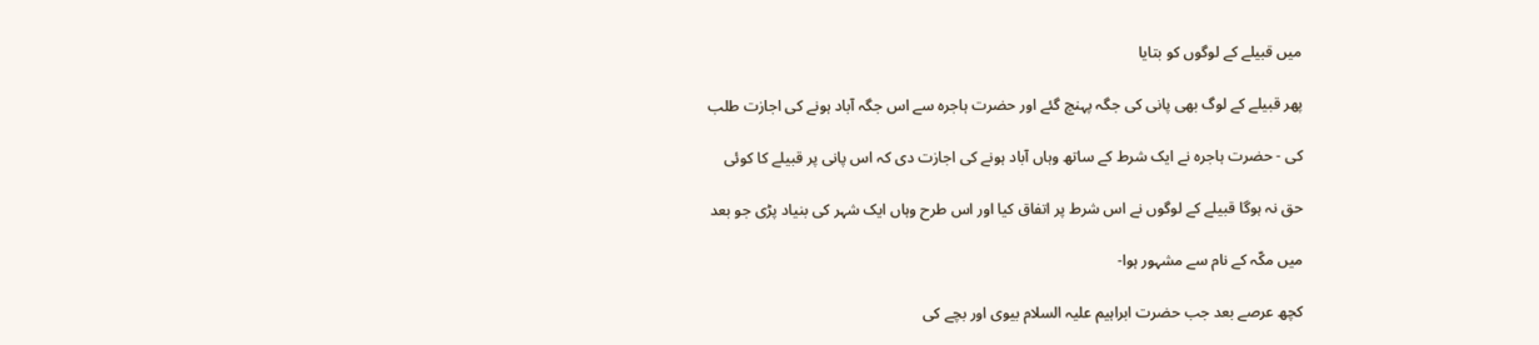میں قبیلے کے لوگوں کو بتایا

پھر قبیلے کے لوگ بھی پانی کی جگہ پہنچ گئے اور حضرت ہاجرہ سے اس جگہ آباد ہونے کی اجازت طلب

کی - حضرت ہاجرہ نے ایک شرط کے ساتھ وہاں آباد ہونے کی اجازت دی کہ اس پانی پر قبیلے کا کوئی

حق نہ ہوگا قبیلے کے لوگوں نے اس شرط پر اتفاق کیا اور اس طرح وہاں ایک شہر کی بنیاد پڑی جو بعد

میں مکّہ کے نام سے مشہور ہوا-

کچھ عرصے بعد جب حضرت ابراہیم علیہ السلام بیوی اور بچے کی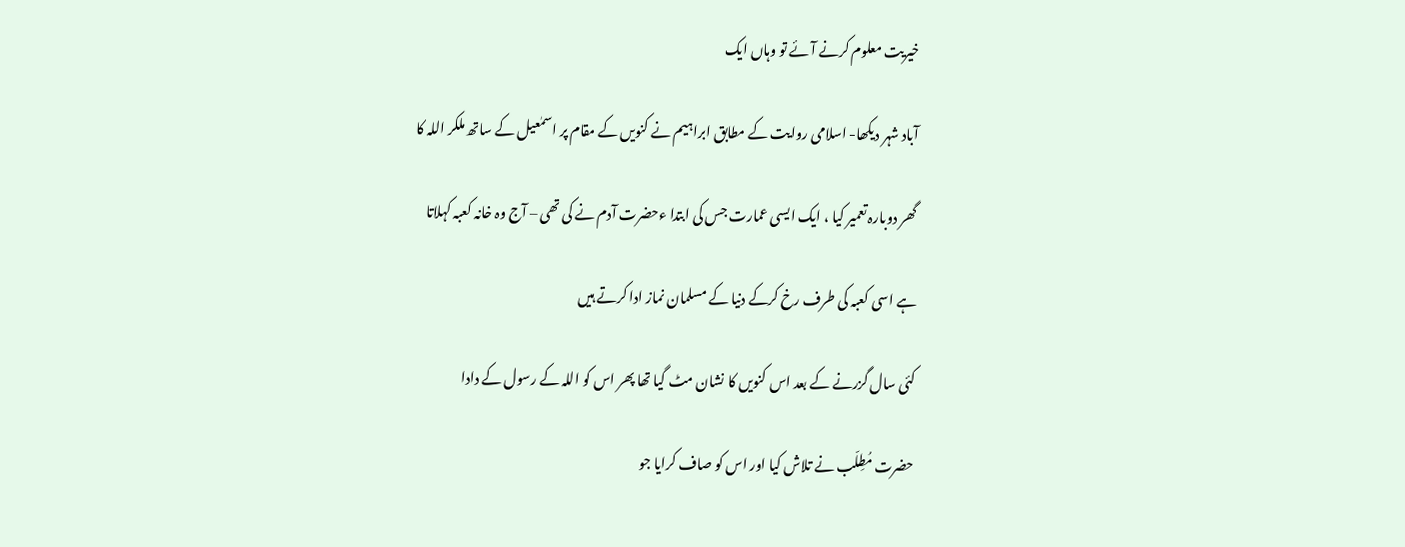خیریت معلوم کرنے آئے تو وہاں ایک

آباد شہر دیکھا- اسلامی روایت کے مطابق ابراہیم نے کنویں کے مقام پر اسمٰعیل کے ساتھ ملکر اللہ کا

گھر دوبارہ تعمیر کیا ، ایک ایسی عمارت جس کی ابتدا ءحضرت آدم نے کی تھی – آج وہ خانہ کعبہ کہلاتا

ہے اسی کعبہ کی طرف رخ کرکے دنیا کے مسلمان نماز ادا کرتے ہیں

کئی سال گزرنے کے بعد اس کنویں کا نشان مٹ گیا تھا پھر اس کو اللہ کے رسول کے دادا

حضرت مُطِلّب نے تلاش کیا اور اس کو صاف کرایا جو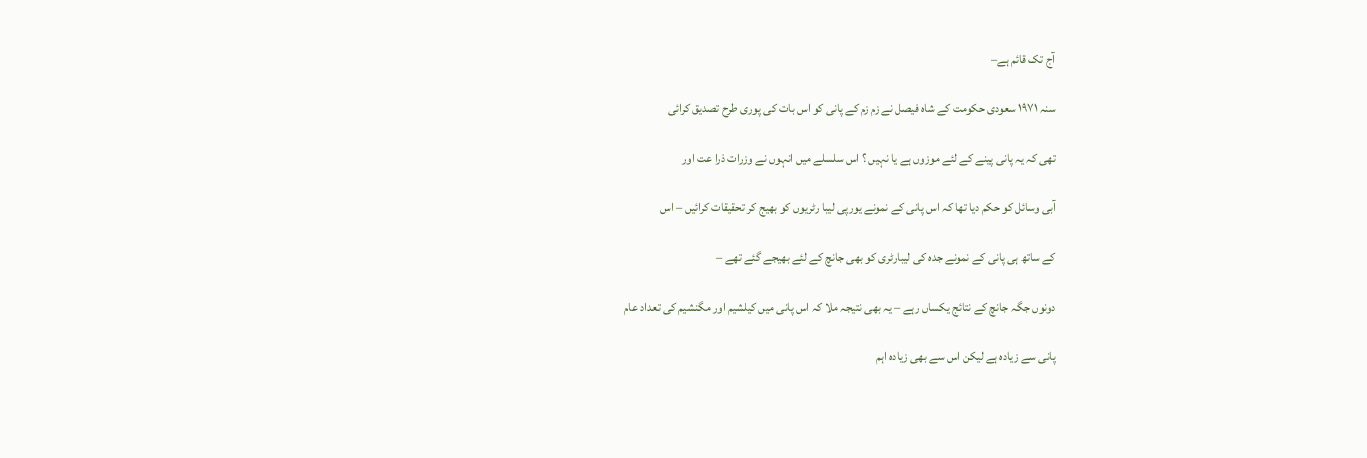آج تک قائم ہے–

سنہ ١٩٧١ سعودی حکومت کے شاہ فیصل نے زم زم کے پانی کو اس بات کی پوری طرح تصدیق کرائی

تھی کہ یہ پانی پینے کے لئے موزوں ہے یا نہیں ؟ اس سلسلے میں انہوں نے وزرات ذرا عت اور

آبی وسائل کو حکم دیا تھا کہ اس پانی کے نمونے یورپی لیبا رٹریوں کو بھیج کر تحقیقات کرائیں – اس

کے ساتھ ہی پانی کے نمونے جدہ کی لیبارٹری کو بھی جانچ کے لئے بھیجے گئے تھے –

دونوں جگہ جانچ کے نتائج یکساں رہے – یہ بھی نتیجہ ملا کہ اس پانی میں کیلشیم اور مگنشیم کی تعداد عام

پانی سے زیادہ ہے لیکن اس سے بھی زیادہ اہم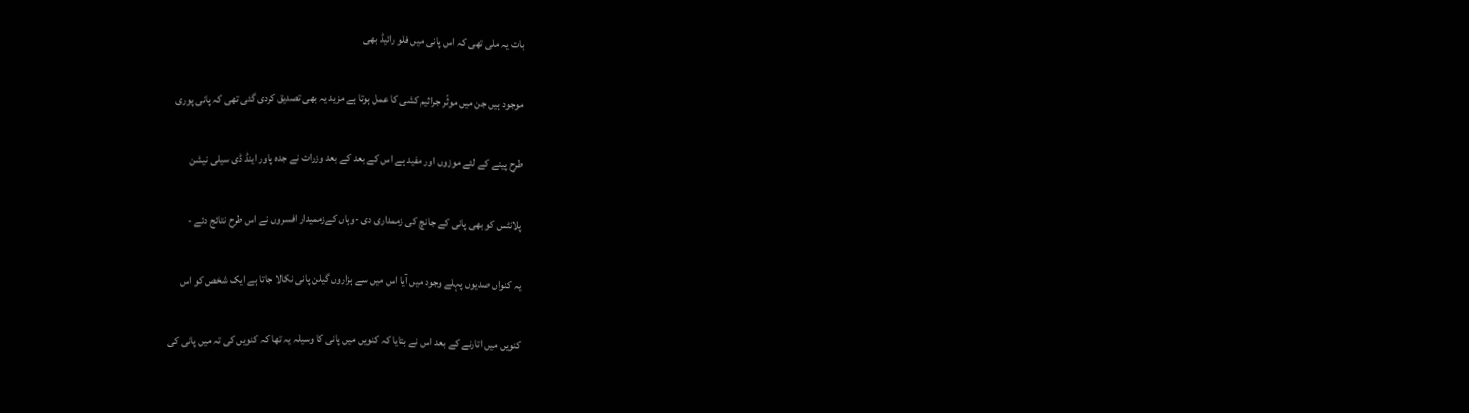بات یہ ملی تھی کہ اس پانی میں فلو رائیڈ بھی

موجود ہیں جن میں موثّر جراثیم کشی کا عمل ہوتا ہے مزید یہ بھی تصدیق کردی گئی تھی کہ پانی پوری

طرح پینے کے لئے موزوں اور مفید ہے اس کے بعد کے بعد وزرات نے جدہ پاور اینڈ ڈی سیلی نیشن

پلانٹس کو بھی پانی کے جانچ کی زممداری دی -وہاں کےزممیدار افسروں نے اس طرح نتائج دئے -

یہ کنواں صدیوں پہلے وجود میں آیا اس میں سے ہزاروں گیلن پانی نکالا جاتا ہے ایک شخص کو اس

کنویں میں اتارنے کے بعد اس نے بتایا کہ کنویں میں پانی کا وسیلہ یہ تھا کہ کنویں کی تہ میں پانی کی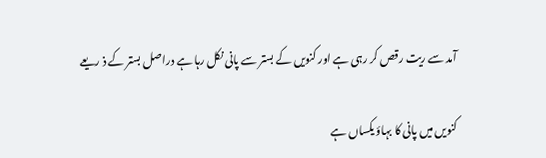آمد سے ریت رقص کر رہی ہے اور کنویں کے بستر سے پانی نکل رہا ہے دراصل بستر کے ذ ریعے

کنویں میں پانی کا بہاؤ یکساں ہے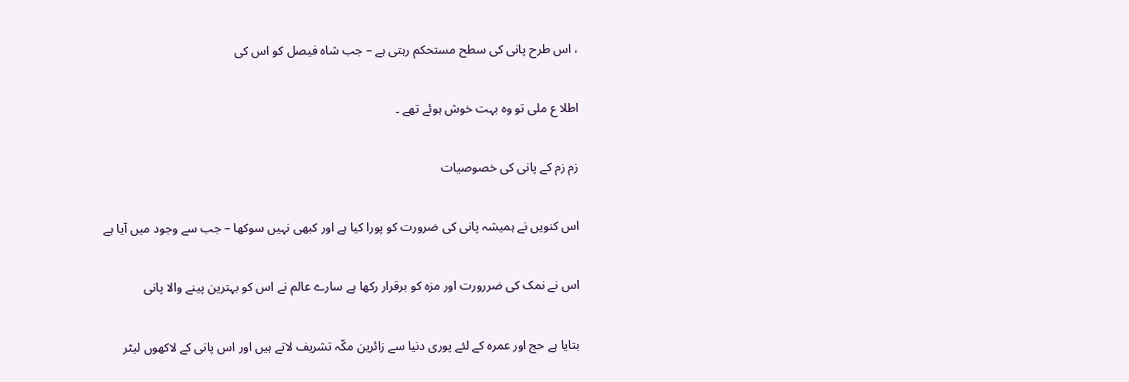، اس طرح پانی کی سطح مستحکم رہتی ہے – جب شاہ فیصل کو اس کی

اطلا ع ملی تو وہ بہت خوش ہوئے تھے ۔

زم زم کے پانی کی خصوصیات

اس کنویں نے ہمیشہ پانی کی ضرورت کو پورا کیا ہے اور کبھی نہیں سوکھا – جب سے وجود میں آیا ہے

اس نے نمک کی ضررورت اور مزہ کو برقرار رکھا ہے سارے عالم نے اس کو بہترین پینے والا پانی

بتایا ہے حج اور عمرہ کے لئے پوری دنیا سے زائرین مکّہ تشریف لاتے ہیں اور اس پانی کے لاکھوں لیٹر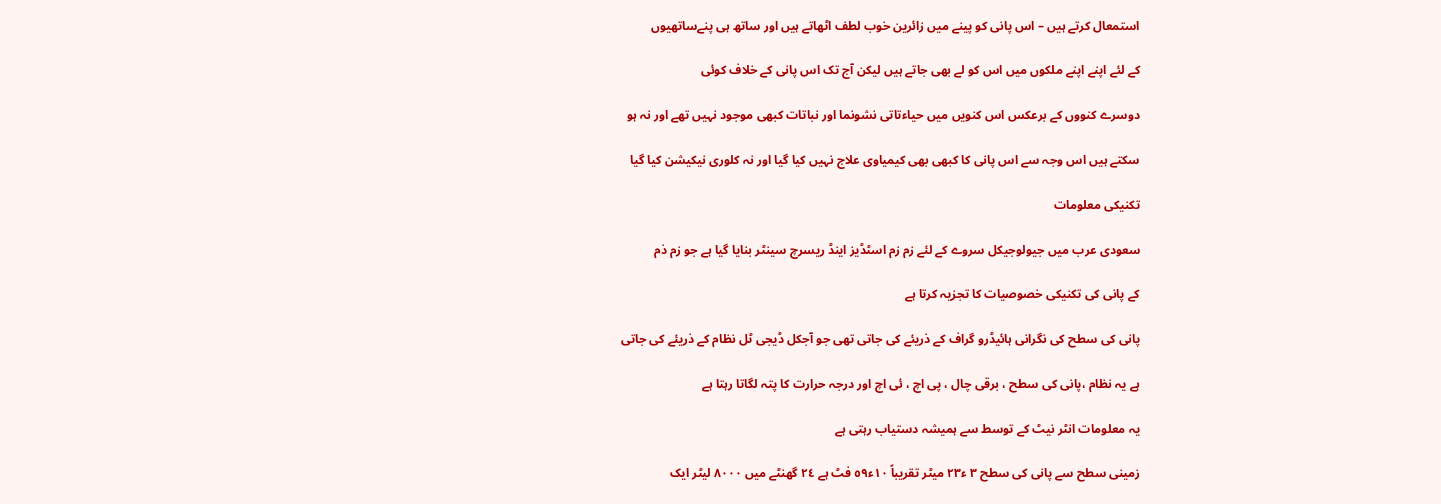استمعال کرتے ہیں – اس پانی کو پینے میں زائرین خوب لطف اٹھاتے ہیں اور ساتھ ہی پنےساتھیوں

کے لئے اپنے اپنے ملکوں میں اس کو لے بھی جاتے ہیں لیکن آج تک اس پانی کے خلاف کوئی

دوسرے کنووں کے برعکس اس کنویں میں حیاءتاتی نشونما اور نباتات کبھی موجود نہیں تھے اور نہ ہو

سکتے ہیں اس وجہ سے اس پانی کا کبھی بھی کیمیاوی علاج نہیں کیا گیا اور نہ کلوری نیکیشن کیا گیا

تکنیکی معلومات

سعودی عرب میں جیولوجیکل سروے کے لئے زم زم اسٹڈیز اینڈ ریسرچ سینٹر بنایا گیا ہے جو زم ذم

کے پانی کی تکنیکی خصوصیات کا تجزیہ کرتا ہے

پانی کی سطح کی نگرانی ہائیڈرو گراف کے ذریئے کی جاتی تھی جو آجکل ڈیجی ٹل نظام کے ذریئے کی جاتی

ہے یہ نظام ،پانی کی سطح ، برقی چال ، پی اچ ، ئی اچ اور درجہ حرارت کا پتہ لگاتا رہتا ہے

یہ معلومات انٹر نیٹ کے توسط سے ہمیشہ دستیاب رہتی ہے

زمینی سطح سے پانی کی سطح ٣ ء۲۳ میٹر تقریباً ١٠ء٥٩ فٹ ہے ٢٤ گھنٹے میں ٨٠٠٠ لیٹر ایک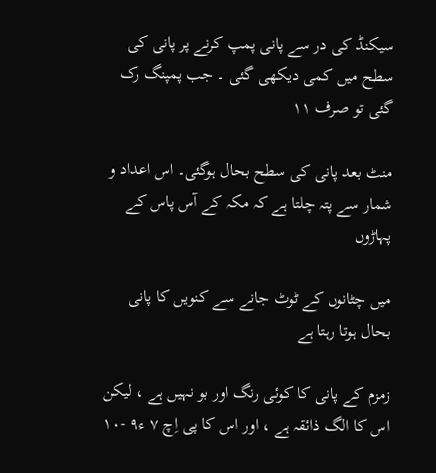سیکنڈ کی در سے پانی پمپ کرنے پر پانی کی سطح میں کمی دیکھی گئی ۔ جب پمپنگ رک گئی تو صرف ١١

منٹ بعد پانی کی سطح بحال ہوگئی۔ اس اعداد و شمار سے پتہ چلتا ہے کہ مکہ کے آس پاس کے پہاڑوں

میں چٹانوں کے ٹوٹ جانے سے کنویں کا پانی بحال ہوتا رہتا ہے

زمزم کے پانی کا کوئی رنگ اور بو نہیں ہے ، لیکن اس کا الگ ذائقہ ہے ، اور اس کا پی اِچ ٧ ء٩ -١٠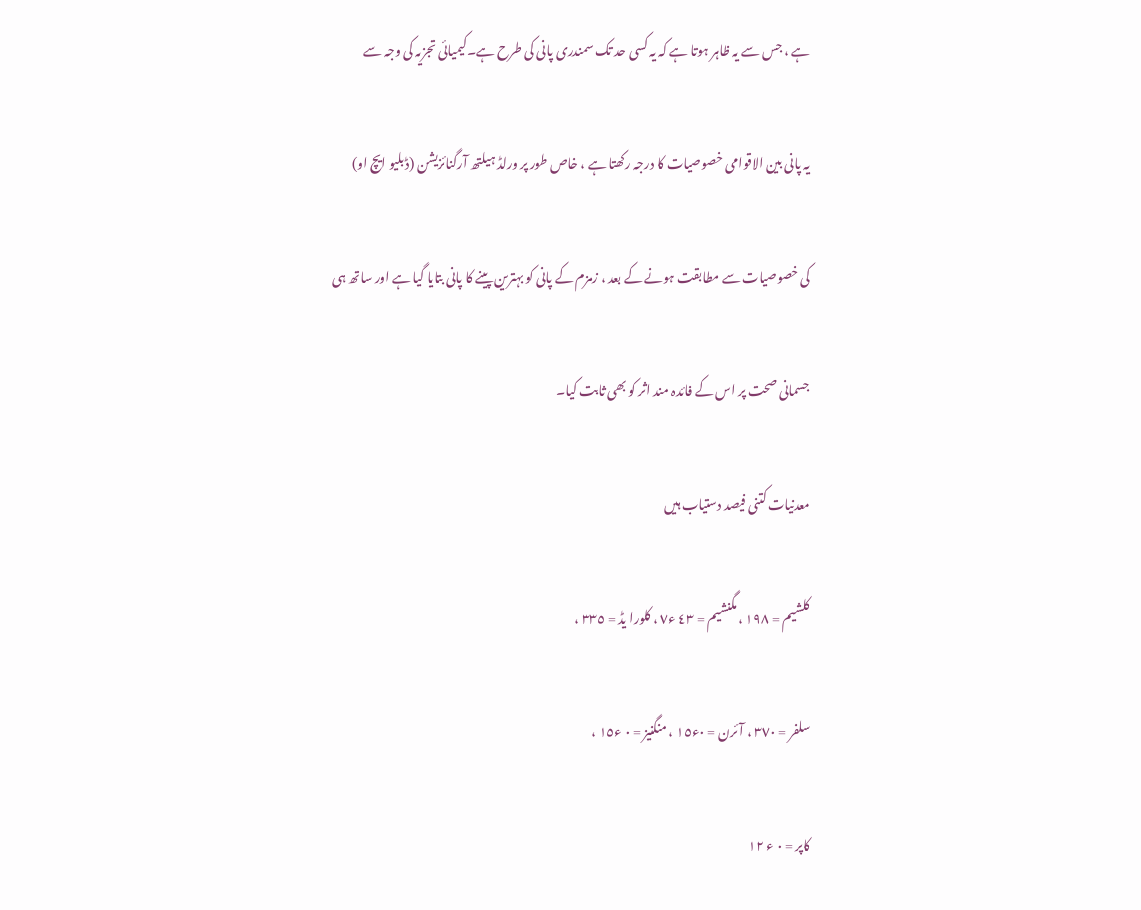ہے ، جس سے یہ ظاہر ہوتا ہے کہ یہ کسی حد تک سمندری پانی کی طرح ہے۔کیمیائی تجزیہ کی وجہ سے

یہ پانی بین الاقوامی خصوصیات کا درجہ رکھتا ہے ، خاص طور پر ورلڈ ہیلتھ آرگنائزیشن (ڈبلیو ایچ او)

کی خصوصیات سے مطابقت ہونے کے بعد ، زمزم کے پانی کو بہترین پینے کا پانی بتایا گیا ہے اور ساتھ ہی

جسمانی صحت پر اس کے فائدہ مند اثر کو بھی ثابت کیا۔

معدنیات کتنی فیصد دستیاب ہیں

کلشیم = ١٩٨ ، مگنشیم = ٤٣ ء٧ ، کلورا یڈ = ٣٣٥ ،

سلفر = ٣٧٠ ، آئرن = ۰ء١٥ ، منگنیز = ٠ ء١٥ ،

کاپر = ٠ ء ١٢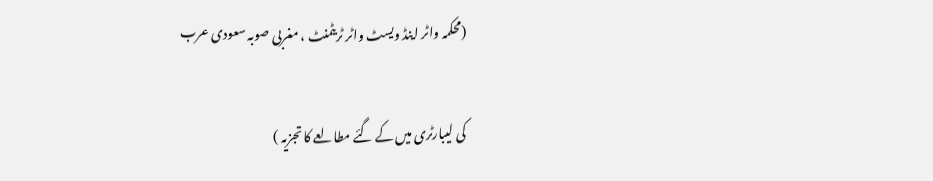(محکمہ واٹر اینڈ ویسٹ واٹر ٹریٹمنٹ ، مغربی صوبہ سعودی عرب

کی لیبارٹری میں کے گئے مطالعے کا تجزیہ )